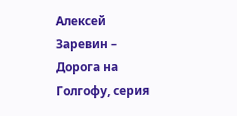Алексей Заревин – Дорога на Голгофу, серия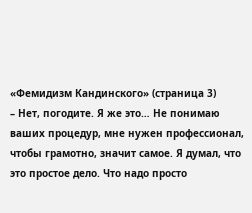«Фемидизм Кандинского» (страница 3)
– Нет, погодите. Я же это… Не понимаю ваших процедур, мне нужен профессионал, чтобы грамотно, значит самое. Я думал, что это простое дело. Что надо просто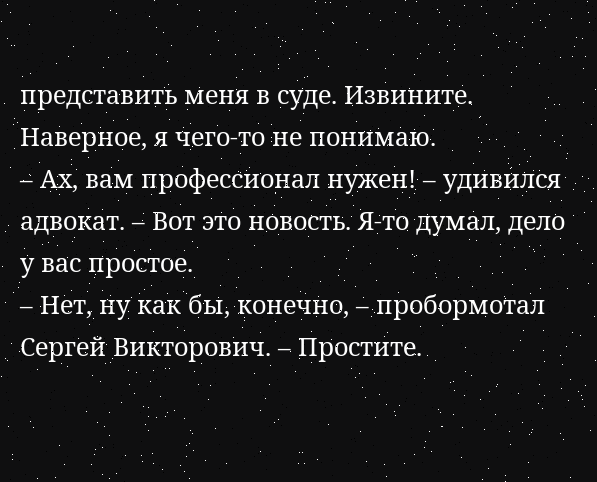представить меня в суде. Извините. Наверное, я чего-то не понимаю.
– Ах, вам профессионал нужен! – удивился адвокат. – Вот это новость. Я-то думал, дело у вас простое.
– Нет, ну как бы, конечно, – пробормотал Сергей Викторович. – Простите.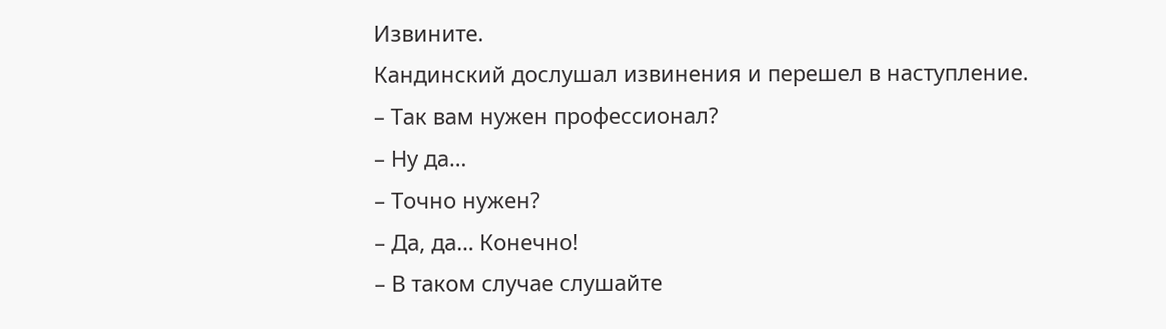Извините.
Кандинский дослушал извинения и перешел в наступление.
– Так вам нужен профессионал?
– Ну да…
– Точно нужен?
– Да, да… Конечно!
– В таком случае слушайте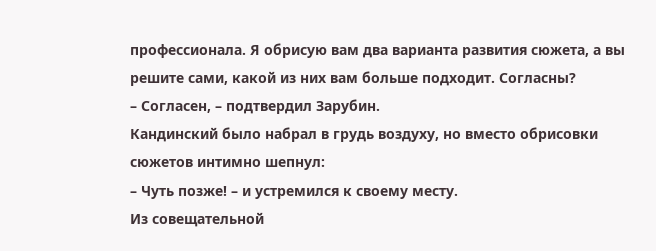профессионала. Я обрисую вам два варианта развития сюжета, а вы решите сами, какой из них вам больше подходит. Согласны?
– Согласен, – подтвердил Зарубин.
Кандинский было набрал в грудь воздуху, но вместо обрисовки сюжетов интимно шепнул:
– Чуть позже! – и устремился к своему месту.
Из совещательной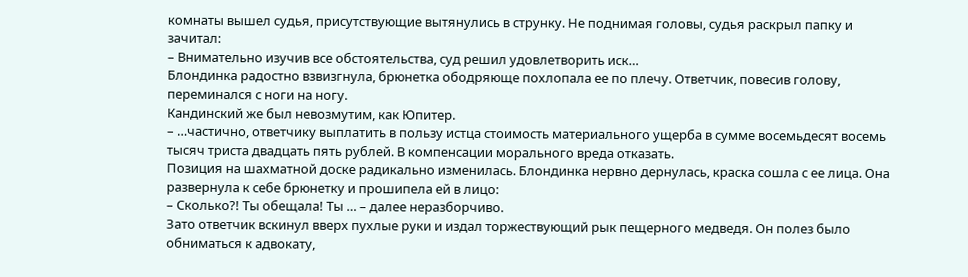комнаты вышел судья, присутствующие вытянулись в струнку. Не поднимая головы, судья раскрыл папку и зачитал:
– Внимательно изучив все обстоятельства, суд решил удовлетворить иск…
Блондинка радостно взвизгнула, брюнетка ободряюще похлопала ее по плечу. Ответчик, повесив голову, переминался с ноги на ногу.
Кандинский же был невозмутим, как Юпитер.
– …частично, ответчику выплатить в пользу истца стоимость материального ущерба в сумме восемьдесят восемь тысяч триста двадцать пять рублей. В компенсации морального вреда отказать.
Позиция на шахматной доске радикально изменилась. Блондинка нервно дернулась, краска сошла с ее лица. Она развернула к себе брюнетку и прошипела ей в лицо:
– Сколько?! Ты обещала! Ты … – далее неразборчиво.
Зато ответчик вскинул вверх пухлые руки и издал торжествующий рык пещерного медведя. Он полез было обниматься к адвокату,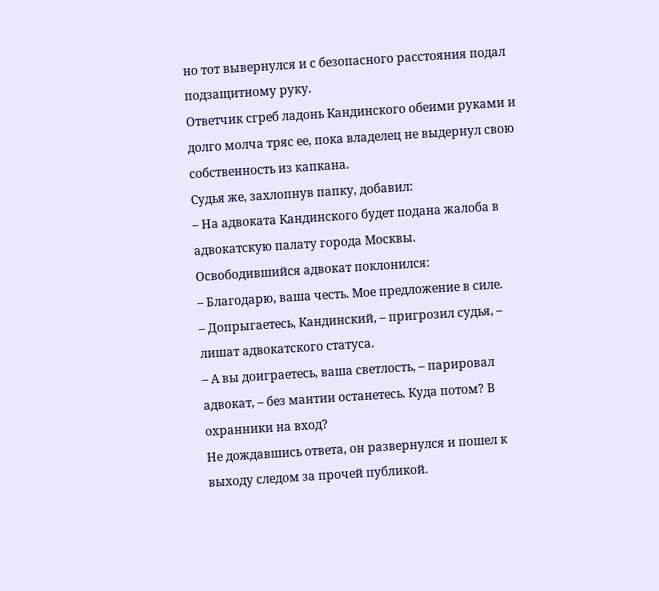но тот вывернулся и с безопасного расстояния подал подзащитному руку.
Ответчик сгреб ладонь Кандинского обеими руками и долго молча тряс ее, пока владелец не выдернул свою собственность из капкана.
Судья же, захлопнув папку, добавил:
– На адвоката Кандинского будет подана жалоба в адвокатскую палату города Москвы.
Освободившийся адвокат поклонился:
– Благодарю, ваша честь. Мое предложение в силе.
– Допрыгаетесь, Кандинский, – пригрозил судья, – лишат адвокатского статуса.
– А вы доиграетесь, ваша светлость, – парировал адвокат, – без мантии останетесь. Куда потом? В охранники на вход?
Не дождавшись ответа, он развернулся и пошел к выходу следом за прочей публикой.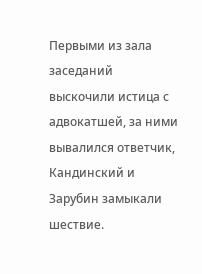Первыми из зала заседаний выскочили истица с адвокатшей, за ними вывалился ответчик, Кандинский и Зарубин замыкали шествие.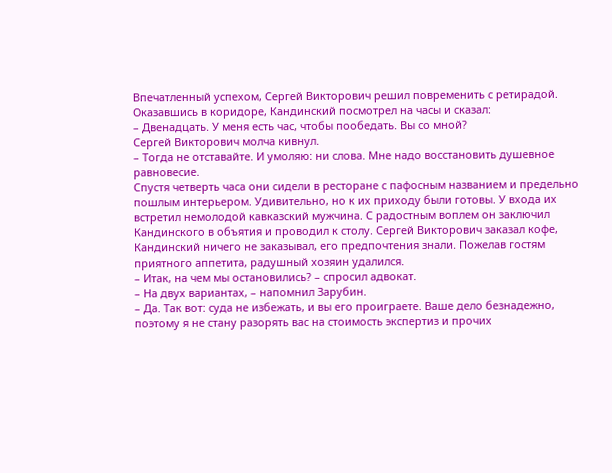Впечатленный успехом, Сергей Викторович решил повременить с ретирадой.
Оказавшись в коридоре, Кандинский посмотрел на часы и сказал:
– Двенадцать. У меня есть час, чтобы пообедать. Вы со мной?
Сергей Викторович молча кивнул.
– Тогда не отставайте. И умоляю: ни слова. Мне надо восстановить душевное равновесие.
Спустя четверть часа они сидели в ресторане с пафосным названием и предельно пошлым интерьером. Удивительно, но к их приходу были готовы. У входа их встретил немолодой кавказский мужчина. С радостным воплем он заключил Кандинского в объятия и проводил к столу. Сергей Викторович заказал кофе, Кандинский ничего не заказывал, его предпочтения знали. Пожелав гостям приятного аппетита, радушный хозяин удалился.
– Итак, на чем мы остановились? – спросил адвокат.
– На двух вариантах, – напомнил Зарубин.
– Да. Так вот: суда не избежать, и вы его проиграете. Ваше дело безнадежно, поэтому я не стану разорять вас на стоимость экспертиз и прочих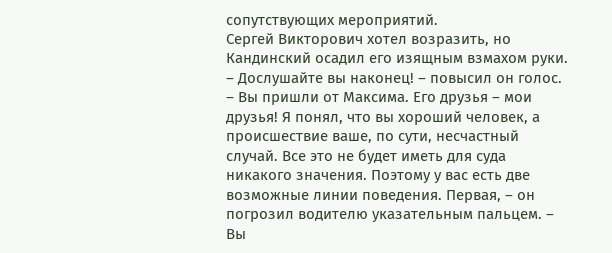сопутствующих мероприятий.
Сергей Викторович хотел возразить, но Кандинский осадил его изящным взмахом руки.
– Дослушайте вы наконец! – повысил он голос. – Вы пришли от Максима. Его друзья – мои друзья! Я понял, что вы хороший человек, а происшествие ваше, по сути, несчастный случай. Все это не будет иметь для суда никакого значения. Поэтому у вас есть две возможные линии поведения. Первая, – он погрозил водителю указательным пальцем. – Вы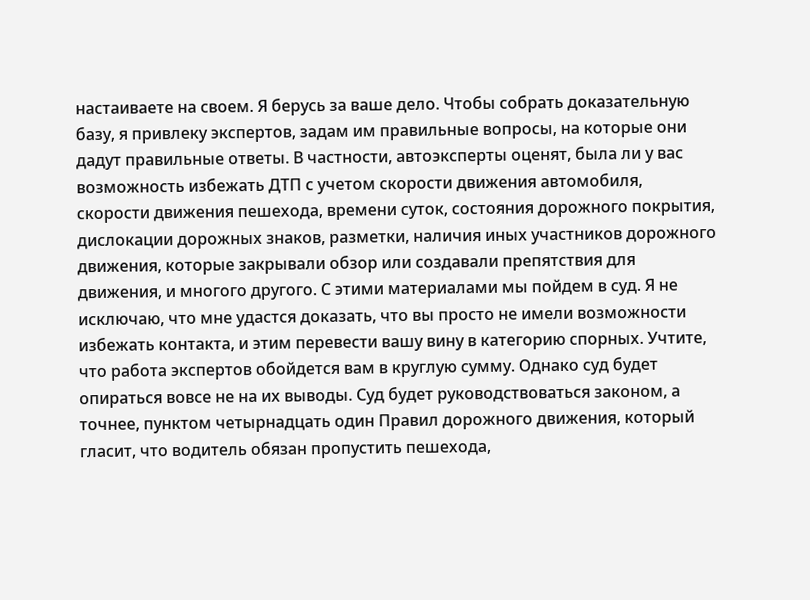настаиваете на своем. Я берусь за ваше дело. Чтобы собрать доказательную базу, я привлеку экспертов, задам им правильные вопросы, на которые они дадут правильные ответы. В частности, автоэксперты оценят, была ли у вас возможность избежать ДТП с учетом скорости движения автомобиля, скорости движения пешехода, времени суток, состояния дорожного покрытия, дислокации дорожных знаков, разметки, наличия иных участников дорожного движения, которые закрывали обзор или создавали препятствия для движения, и многого другого. С этими материалами мы пойдем в суд. Я не исключаю, что мне удастся доказать, что вы просто не имели возможности избежать контакта, и этим перевести вашу вину в категорию спорных. Учтите, что работа экспертов обойдется вам в круглую сумму. Однако суд будет опираться вовсе не на их выводы. Суд будет руководствоваться законом, а точнее, пунктом четырнадцать один Правил дорожного движения, который гласит, что водитель обязан пропустить пешехода,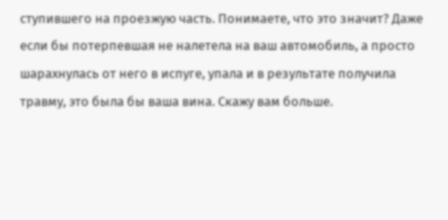ступившего на проезжую часть. Понимаете, что это значит? Даже если бы потерпевшая не налетела на ваш автомобиль, а просто шарахнулась от него в испуге, упала и в результате получила травму, это была бы ваша вина. Скажу вам больше.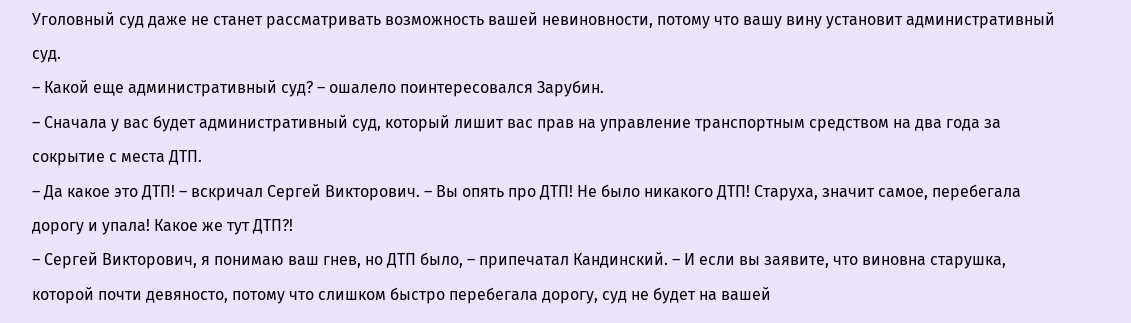Уголовный суд даже не станет рассматривать возможность вашей невиновности, потому что вашу вину установит административный суд.
– Какой еще административный суд? – ошалело поинтересовался Зарубин.
– Сначала у вас будет административный суд, который лишит вас прав на управление транспортным средством на два года за сокрытие с места ДТП.
– Да какое это ДТП! – вскричал Сергей Викторович. – Вы опять про ДТП! Не было никакого ДТП! Старуха, значит самое, перебегала дорогу и упала! Какое же тут ДТП?!
– Сергей Викторович, я понимаю ваш гнев, но ДТП было, – припечатал Кандинский. – И если вы заявите, что виновна старушка, которой почти девяносто, потому что слишком быстро перебегала дорогу, суд не будет на вашей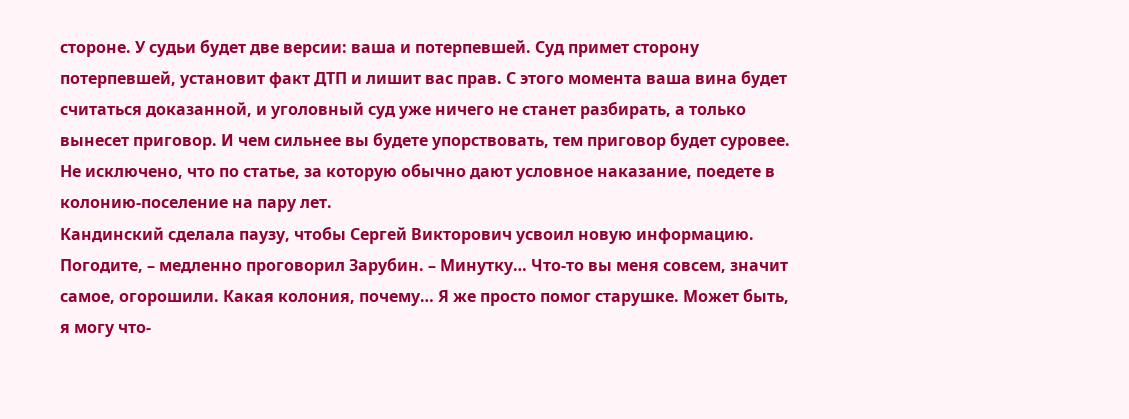стороне. У судьи будет две версии: ваша и потерпевшей. Суд примет сторону потерпевшей, установит факт ДТП и лишит вас прав. С этого момента ваша вина будет считаться доказанной, и уголовный суд уже ничего не станет разбирать, а только вынесет приговор. И чем сильнее вы будете упорствовать, тем приговор будет суровее. Не исключено, что по статье, за которую обычно дают условное наказание, поедете в колонию-поселение на пару лет.
Кандинский сделала паузу, чтобы Сергей Викторович усвоил новую информацию.
Погодите, – медленно проговорил Зарубин. – Минутку… Что-то вы меня совсем, значит самое, огорошили. Какая колония, почему… Я же просто помог старушке. Может быть, я могу что-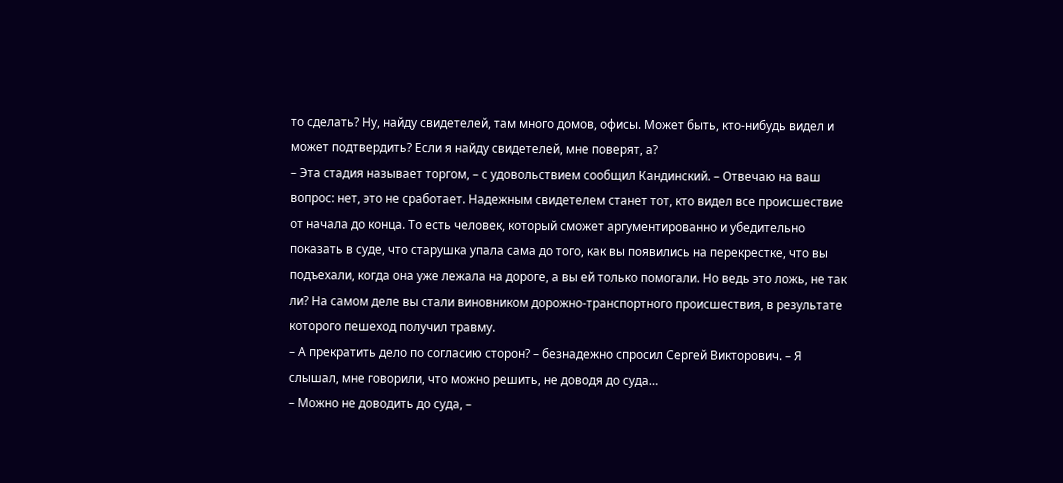то сделать? Ну, найду свидетелей, там много домов, офисы. Может быть, кто-нибудь видел и может подтвердить? Если я найду свидетелей, мне поверят, а?
– Эта стадия называет торгом, – с удовольствием сообщил Кандинский. – Отвечаю на ваш вопрос: нет, это не сработает. Надежным свидетелем станет тот, кто видел все происшествие от начала до конца. То есть человек, который сможет аргументированно и убедительно показать в суде, что старушка упала сама до того, как вы появились на перекрестке, что вы подъехали, когда она уже лежала на дороге, а вы ей только помогали. Но ведь это ложь, не так ли? На самом деле вы стали виновником дорожно-транспортного происшествия, в результате которого пешеход получил травму.
– А прекратить дело по согласию сторон? – безнадежно спросил Сергей Викторович. – Я слышал, мне говорили, что можно решить, не доводя до суда…
– Можно не доводить до суда, –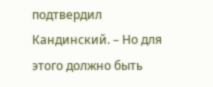подтвердил Кандинский. – Но для этого должно быть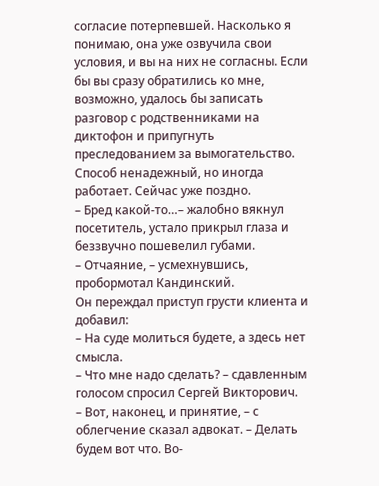согласие потерпевшей. Насколько я понимаю, она уже озвучила свои условия, и вы на них не согласны. Если бы вы сразу обратились ко мне, возможно, удалось бы записать разговор с родственниками на диктофон и припугнуть преследованием за вымогательство. Способ ненадежный, но иногда работает. Сейчас уже поздно.
– Бред какой-то…– жалобно вякнул посетитель, устало прикрыл глаза и беззвучно пошевелил губами.
– Отчаяние, – усмехнувшись, пробормотал Кандинский.
Он переждал приступ грусти клиента и добавил:
– На суде молиться будете, а здесь нет смысла.
– Что мне надо сделать? – сдавленным голосом спросил Сергей Викторович.
– Вот, наконец, и принятие, – с облегчение сказал адвокат. – Делать будем вот что. Во-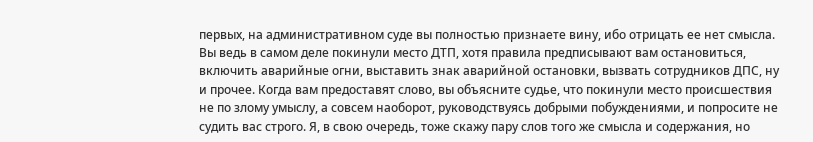первых, на административном суде вы полностью признаете вину, ибо отрицать ее нет смысла. Вы ведь в самом деле покинули место ДТП, хотя правила предписывают вам остановиться, включить аварийные огни, выставить знак аварийной остановки, вызвать сотрудников ДПС, ну и прочее. Когда вам предоставят слово, вы объясните судье, что покинули место происшествия не по злому умыслу, а совсем наоборот, руководствуясь добрыми побуждениями, и попросите не судить вас строго. Я, в свою очередь, тоже скажу пару слов того же смысла и содержания, но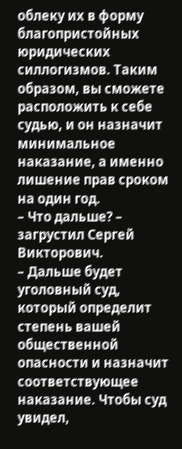облеку их в форму благопристойных юридических силлогизмов. Таким образом, вы сможете расположить к себе судью, и он назначит минимальное наказание, а именно лишение прав сроком на один год.
– Что дальше? – загрустил Сергей Викторович.
– Дальше будет уголовный суд, который определит степень вашей общественной опасности и назначит соответствующее наказание. Чтобы суд увидел,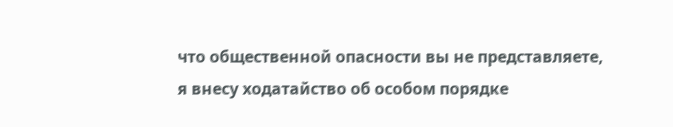что общественной опасности вы не представляете, я внесу ходатайство об особом порядке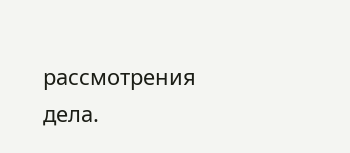рассмотрения дела.